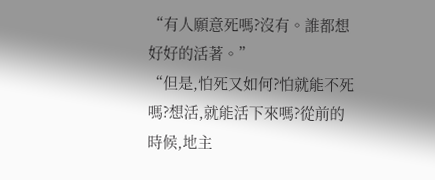“有人願意死嗎?沒有。誰都想好好的活著。”
“但是,怕死又如何?怕就能不死嗎?想活,就能活下來嗎?從前的時候,地主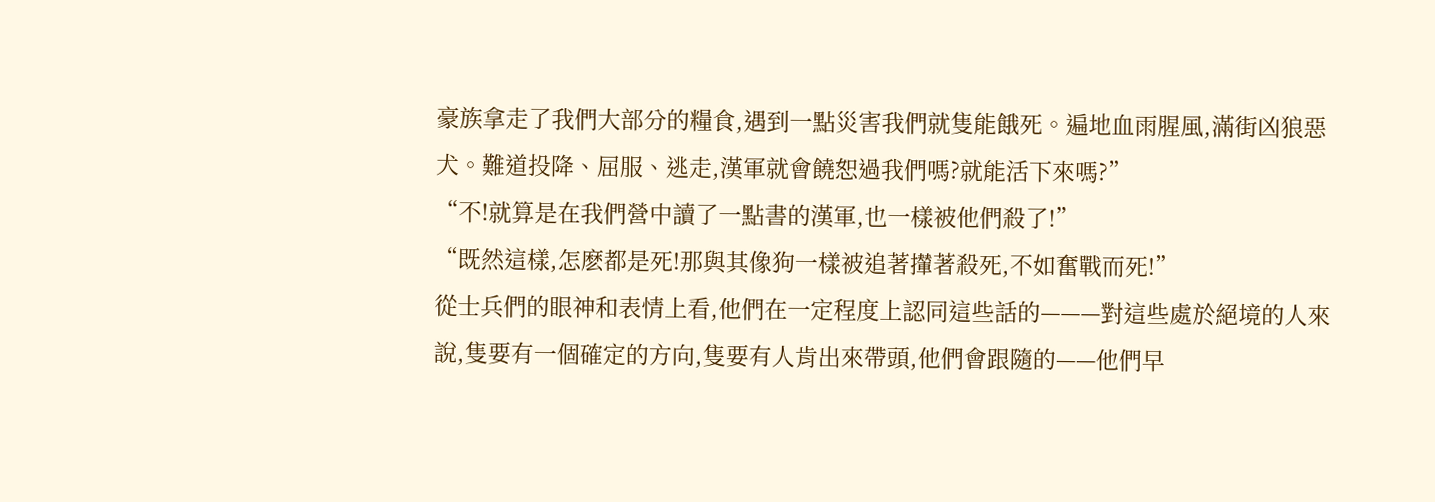豪族拿走了我們大部分的糧食,遇到一點災害我們就隻能餓死。遍地血雨腥風,滿街凶狼惡犬。難道投降、屈服、逃走,漢軍就會饒恕過我們嗎?就能活下來嗎?”
“不!就算是在我們營中讀了一點書的漢軍,也一樣被他們殺了!”
“既然這樣,怎麽都是死!那與其像狗一樣被追著攆著殺死,不如奮戰而死!”
從士兵們的眼神和表情上看,他們在一定程度上認同這些話的———對這些處於絕境的人來說,隻要有一個確定的方向,隻要有人肯出來帶頭,他們會跟隨的——他們早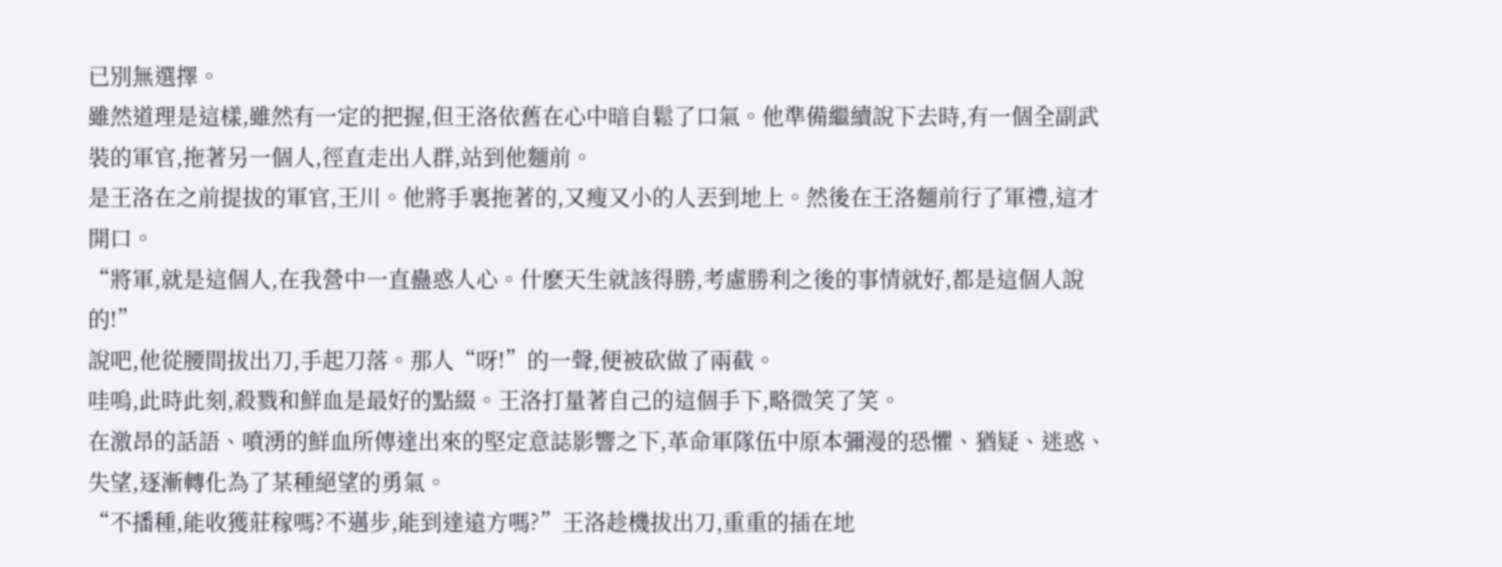已別無選擇。
雖然道理是這樣,雖然有一定的把握,但王洛依舊在心中暗自鬆了口氣。他準備繼續說下去時,有一個全副武裝的軍官,拖著另一個人,徑直走出人群,站到他麵前。
是王洛在之前提拔的軍官,王川。他將手裏拖著的,又瘦又小的人丟到地上。然後在王洛麵前行了軍禮,這才開口。
“將軍,就是這個人,在我營中一直蠱惑人心。什麽天生就該得勝,考慮勝利之後的事情就好,都是這個人說的!”
說吧,他從腰間拔出刀,手起刀落。那人“呀!”的一聲,便被砍做了兩截。
哇嗚,此時此刻,殺戮和鮮血是最好的點綴。王洛打量著自己的這個手下,略微笑了笑。
在激昂的話語、噴湧的鮮血所傳達出來的堅定意誌影響之下,革命軍隊伍中原本彌漫的恐懼、猶疑、迷惑、失望,逐漸轉化為了某種絕望的勇氣。
“不播種,能收獲莊稼嗎?不邁步,能到達遠方嗎?”王洛趁機拔出刀,重重的插在地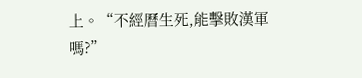上。“不經曆生死,能擊敗漢軍嗎?”